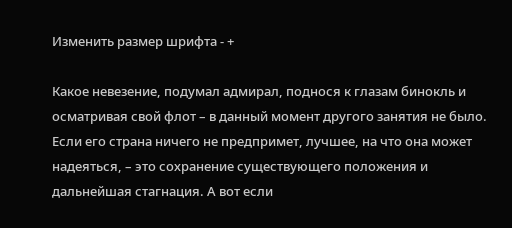Изменить размер шрифта - +

Какое невезение, подумал адмирал, поднося к глазам бинокль и осматривая свой флот – в данный момент другого занятия не было. Если его страна ничего не предпримет, лучшее, на что она может надеяться, – это сохранение существующего положения и дальнейшая стагнация. А вот если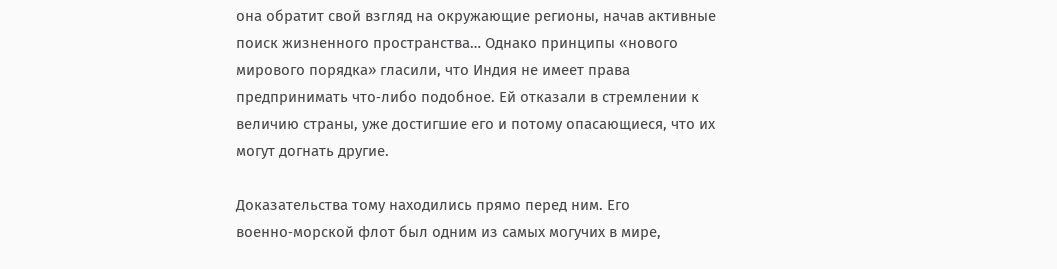она обратит свой взгляд на окружающие регионы, начав активные поиск жизненного пространства… Однако принципы «нового мирового порядка» гласили, что Индия не имеет права предпринимать что‑либо подобное. Ей отказали в стремлении к величию страны, уже достигшие его и потому опасающиеся, что их могут догнать другие.

Доказательства тому находились прямо перед ним. Его военно‑морской флот был одним из самых могучих в мире,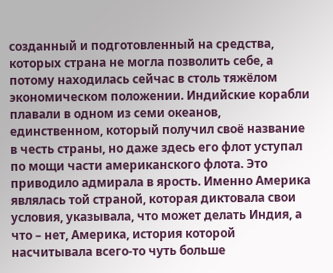созданный и подготовленный на средства, которых страна не могла позволить себе, а потому находилась сейчас в столь тяжёлом экономическом положении. Индийские корабли плавали в одном из семи океанов, единственном, который получил своё название в честь страны, но даже здесь его флот уступал по мощи части американского флота. Это приводило адмирала в ярость. Именно Америка являлась той страной, которая диктовала свои условия, указывала, что может делать Индия, а что – нет, Америка, история которой насчитывала всего‑то чуть больше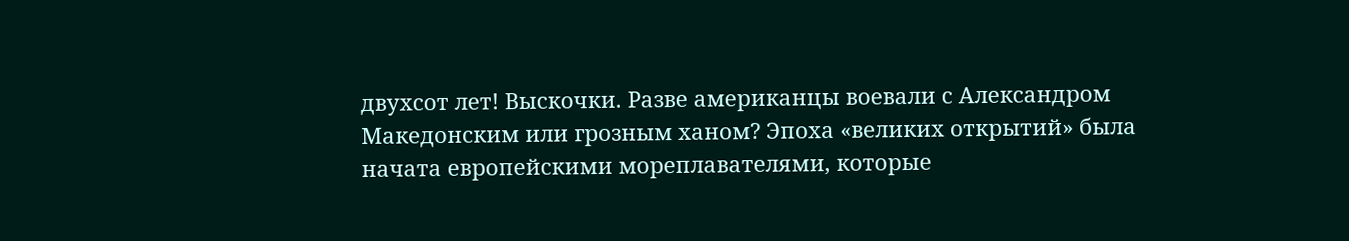двухсот лет! Выскочки. Разве американцы воевали с Александром Македонским или грозным ханом? Эпоха «великих открытий» была начата европейскими мореплавателями, которые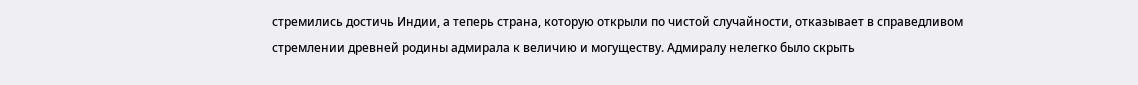стремились достичь Индии, а теперь страна, которую открыли по чистой случайности, отказывает в справедливом стремлении древней родины адмирала к величию и могуществу. Адмиралу нелегко было скрыть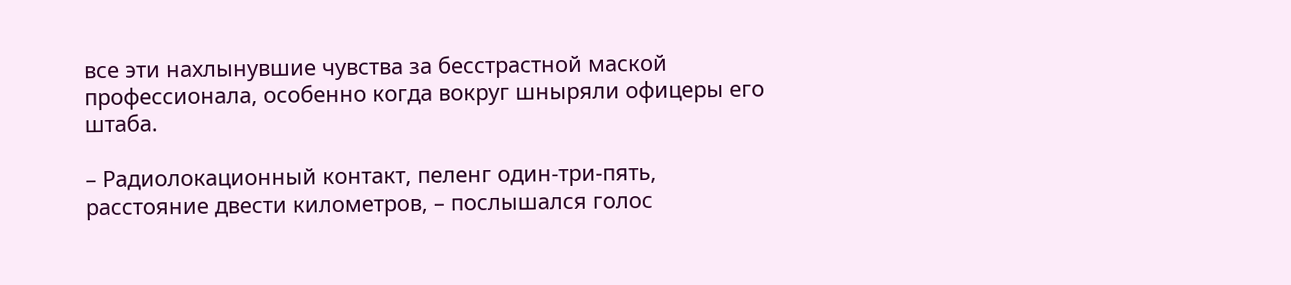все эти нахлынувшие чувства за бесстрастной маской профессионала, особенно когда вокруг шныряли офицеры его штаба.

– Радиолокационный контакт, пеленг один‑три‑пять, расстояние двести километров, – послышался голос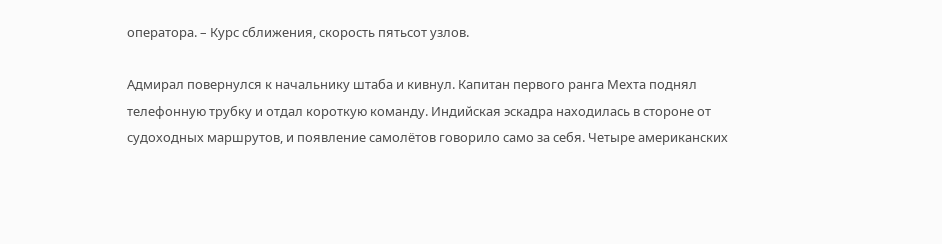оператора. – Курс сближения, скорость пятьсот узлов.

Адмирал повернулся к начальнику штаба и кивнул. Капитан первого ранга Мехта поднял телефонную трубку и отдал короткую команду. Индийская эскадра находилась в стороне от судоходных маршрутов, и появление самолётов говорило само за себя. Четыре американских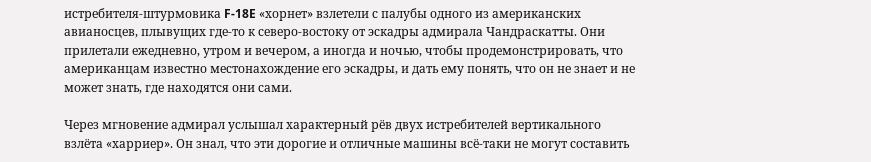истребителя‑штурмовика F‑18E «хорнет» взлетели с палубы одного из американских авианосцев, плывущих где‑то к северо‑востоку от эскадры адмирала Чандраскатты. Они прилетали ежедневно, утром и вечером, а иногда и ночью, чтобы продемонстрировать, что американцам известно местонахождение его эскадры, и дать ему понять, что он не знает и не может знать, где находятся они сами.

Через мгновение адмирал услышал характерный рёв двух истребителей вертикального взлёта «харриер». Он знал, что эти дорогие и отличные машины всё‑таки не могут составить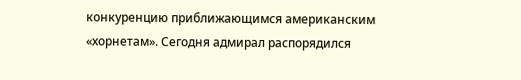конкуренцию приближающимся американским «хорнетам». Сегодня адмирал распорядился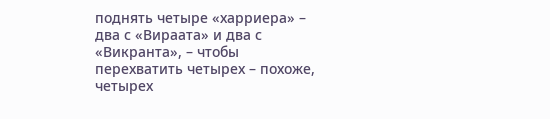поднять четыре «харриера» – два с «Вираата» и два с «Викранта», – чтобы перехватить четырех – похоже, четырех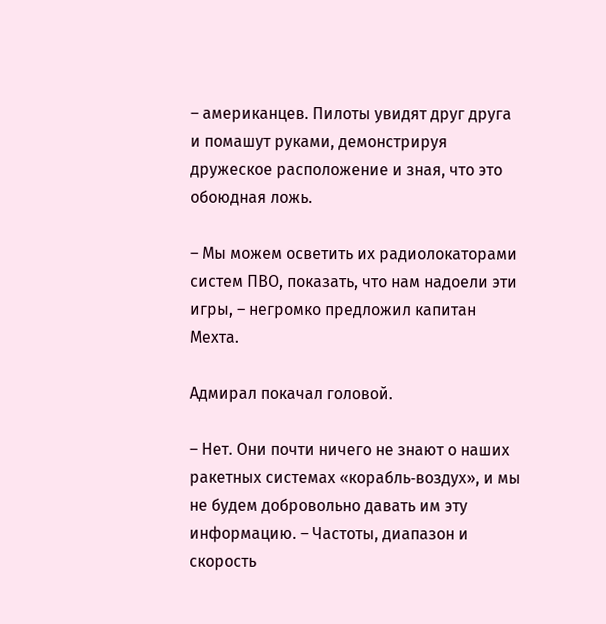– американцев. Пилоты увидят друг друга и помашут руками, демонстрируя дружеское расположение и зная, что это обоюдная ложь.

– Мы можем осветить их радиолокаторами систем ПВО, показать, что нам надоели эти игры, – негромко предложил капитан Мехта.

Адмирал покачал головой.

– Нет. Они почти ничего не знают о наших ракетных системах «корабль‑воздух», и мы не будем добровольно давать им эту информацию. – Частоты, диапазон и скорость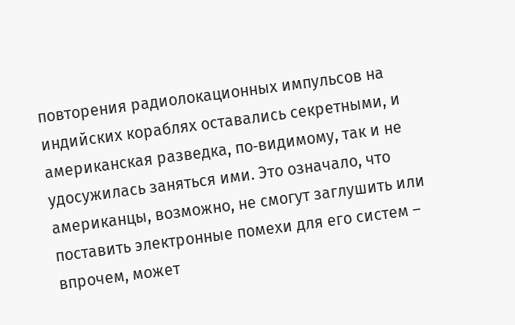повторения радиолокационных импульсов на индийских кораблях оставались секретными, и американская разведка, по‑видимому, так и не удосужилась заняться ими. Это означало, что американцы, возможно, не смогут заглушить или поставить электронные помехи для его систем – впрочем, может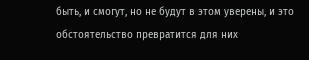быть, и смогут, но не будут в этом уверены, и это обстоятельство превратится для них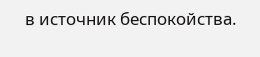в источник беспокойства.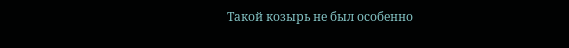Такой козырь не был особенно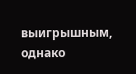выигрышным, однако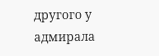другого у адмирала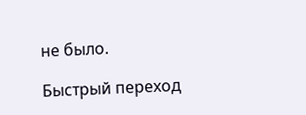не было.

Быстрый переход